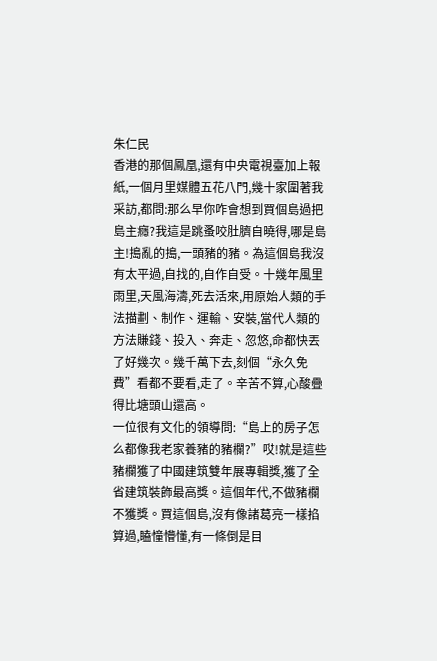朱仁民
香港的那個鳳凰,還有中央電視臺加上報紙,一個月里媒體五花八門,幾十家圍著我采訪,都問:那么早你咋會想到買個島過把島主癮?我這是跳蚤咬肚臍自曉得,哪是島主!搗亂的搗,一頭豬的豬。為這個島我沒有太平過,自找的,自作自受。十幾年風里雨里,天風海濤,死去活來,用原始人類的手法描劃、制作、運輸、安裝,當代人類的方法賺錢、投入、奔走、忽悠,命都快丟了好幾次。幾千萬下去,刻個“永久免費”看都不要看,走了。辛苦不算,心酸疊得比塘頭山還高。
一位很有文化的領導問:“島上的房子怎么都像我老家養豬的豬欄?”哎!就是這些豬欄獲了中國建筑雙年展專輯獎,獲了全省建筑裝飾最高獎。這個年代,不做豬欄不獲獎。買這個島,沒有像諸葛亮一樣掐算過,瞌憧懵懂,有一條倒是目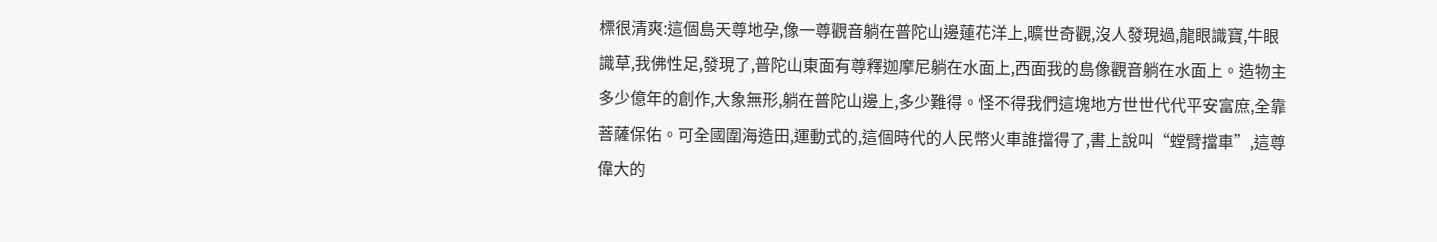標很清爽:這個島天尊地孕,像一尊觀音躺在普陀山邊蓮花洋上,曠世奇觀,沒人發現過,龍眼識寶,牛眼識草,我佛性足,發現了,普陀山東面有尊釋迦摩尼躺在水面上,西面我的島像觀音躺在水面上。造物主多少億年的創作,大象無形,躺在普陀山邊上,多少難得。怪不得我們這塊地方世世代代平安富庶,全靠菩薩保佑。可全國圍海造田,運動式的,這個時代的人民幣火車誰擋得了,書上說叫“螳臂擋車”,這尊偉大的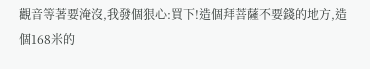觀音等著要淹沒,我發個狠心:買下!造個拜菩薩不要錢的地方,造個168米的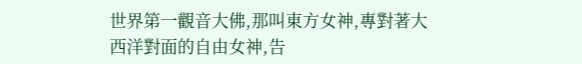世界第一觀音大佛,那叫東方女神,專對著大西洋對面的自由女神,告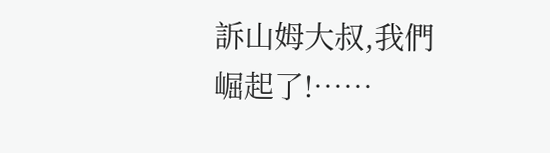訴山姆大叔,我們崛起了!……